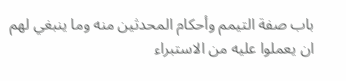باب صفة التيمم وأحكام المحدثين منه وما ينبغي لهم ان يعملوا عليه من الاستبراء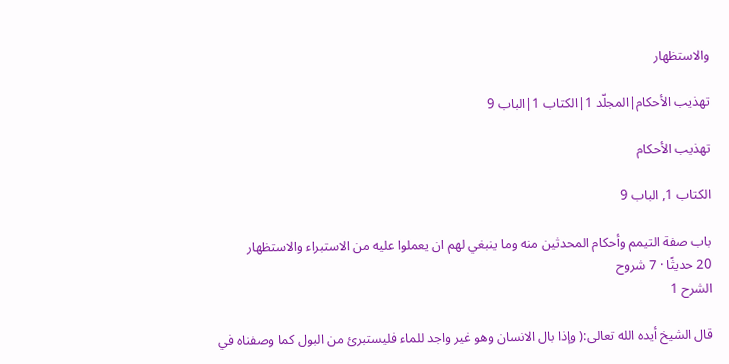والاستظهار

تهذيب الأحكام|المجلّد 1|الكتاب 1|الباب 9

تهذيب الأحكام

الكتاب 1, الباب 9

باب صفة التيمم وأحكام المحدثين منه وما ينبغي لهم ان يعملوا عليه من الاستبراء والاستظهار
20 حديثًا · 7 شروح
الشرح 1

قال الشيخ أيده الله تعالى:( وإذا بال الانسان وهو غير واجد للماء فليستبرئ من البول كما وصفناه في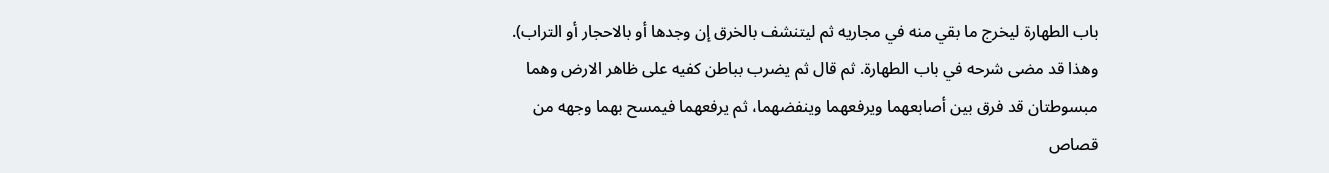باب الطهارة ليخرج ما بقي منه في مجاريه ثم ليتنشف بالخرق إن وجدها أو بالاحجار أو التراب). وهذا قد مضى شرحه في باب الطهارة. ثم قال ثم يضرب بباطن كفيه على ظاهر الارض وهما مبسوطتان قد فرق بين أصابعهما ويرفعهما وينفضهما، ثم يرفعهما فيمسح بهما وجهه من قصاص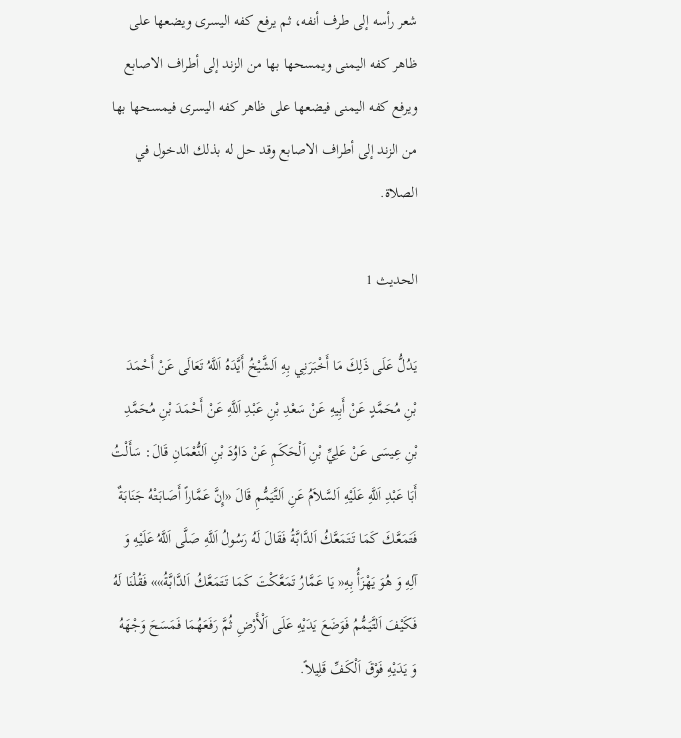شعر رأسه إلى طرف أنفه، ثم يرفع كفه اليسرى ويضعها على ظاهر كفه اليمنى ويمسحها بها من الزند إلى أطراف الاصابع ويرفع كفه اليمنى فيضعها على ظاهر كفه اليسرى فيمسحها بها من الزند إلى أطراف الاصابع وقد حل له بذلك الدخول في الصلاة.

الحديث 1

يَدُلُّ عَلَى ذَلِكَ مَا أَخْبَرَنِي بِهِ اَلشَّيْخُ أَيَّدَهُ اَللَّهُ تَعَالَى عَنْ أَحْمَدَ بْنِ مُحَمَّدٍ عَنْ أَبِيهِ عَنْ سَعْدِ بْنِ عَبْدِ اَللَّهِ عَنْ أَحْمَدَ بْنِ مُحَمَّدِ بْنِ عِيسَى عَنْ عَلِيِّ بْنِ اَلْحَكَمِ عَنْ دَاوُدَ بْنِ اَلنُّعْمَانِ قَالَ: سَأَلْتُ أَبَا عَبْدِ اَللَّهِ عَلَيْهِ اَلسَّلاَمُ عَنِ اَلتَّيَمُّمِ قَالَ «إِنَّ عَمَّاراً أَصَابَتْهُ جَنَابَةٌ فَتَمَعَّكَ كَمَا تَتَمَعَّكُ اَلدَّابَّةُ فَقَالَ لَهُ رَسُولُ اَللَّهِ صَلَّى اَللَّهُ عَلَيْهِ وَ آلِهِ وَ هُوَ يَهْزَأُ بِهِ« يَا عَمَّارُ تَمَعَّكْتَ كَمَا تَتَمَعَّكُ اَلدَّابَّةُ»» فَقُلْنَا لَهُ فَكَيْفَ اَلتَّيَمُّمُ فَوَضَعَ يَدَيْهِ عَلَى اَلْأَرْضِ ثُمَّ رَفَعَهُمَا فَمَسَحَ وَجْهَهُ وَ يَدَيْهِ فَوْقَ اَلْكَفِّ قَلِيلاً.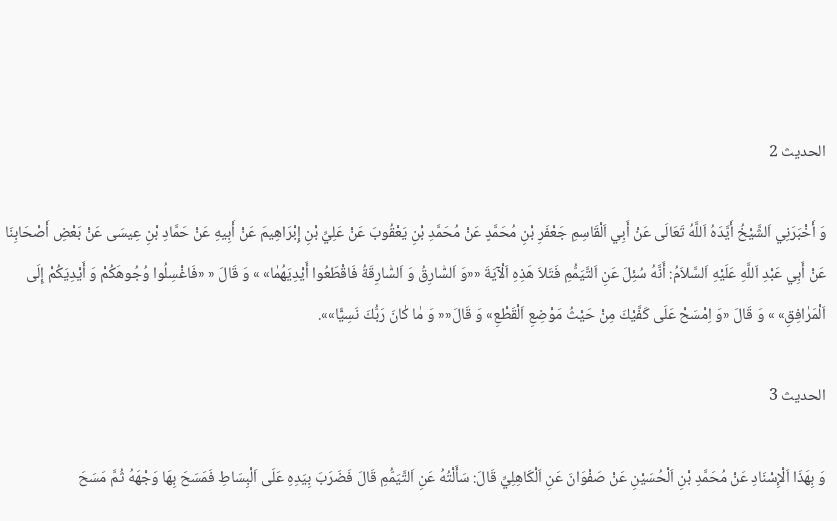الحديث 2

وَ أَخْبَرَنِي اَلشَّيْخُ أَيَّدَهُ اَللَّهُ تَعَالَى عَنْ أَبِي اَلْقَاسِمِ جَعْفَرِ بْنِ مُحَمَّدٍ عَنْ مُحَمَّدِ بْنِ يَعْقُوبَ عَنْ عَلِيِّ بْنِ إِبْرَاهِيمَ عَنْ أَبِيهِ عَنْ حَمَّادِ بْنِ عِيسَى عَنْ بَعْضِ أَصْحَابِنَا عَنْ أَبِي عَبْدِ اَللَّهِ عَلَيْهِ اَلسَّلاَمُ: أَنَّهُ سُئِلَ عَنِ اَلتَّيَمُّمِ فَتَلاَ هَذِهِ اَلْآيَةَ ««وَ اَلسّٰارِقُ وَ اَلسّٰارِقَةُ فَاقْطَعُوا أَيْدِيَهُمٰا» » وَ قَالَ « «فَاغْسِلُوا وُجُوهَكُمْ وَ أَيْدِيَكُمْ إِلَى اَلْمَرٰافِقِ» » وَ قَالَ «وَ اِمْسَحْ عَلَى كَفَّيْكَ مِنْ حَيْثُ مَوْضِعِ اَلْقَطْعِ» وَ قَالَ«« وَ مٰا كٰانَ رَبُّكَ نَسِيًّا»».

الحديث 3

وَ بِهَذَا اَلْإِسْنَادِ عَنْ مُحَمَّدِ بْنِ اَلْحُسَيْنِ عَنْ صَفْوَانَ عَنِ اَلْكَاهِلِيِّ قَالَ: سَأَلْتُهُ عَنِ اَلتَّيَمُّمِ قَالَ فَضَرَبَ بِيَدِهِ عَلَى اَلْبِسَاطِ فَمَسَحَ بِهَا وَجْهَهُ ثُمَّ مَسَحَ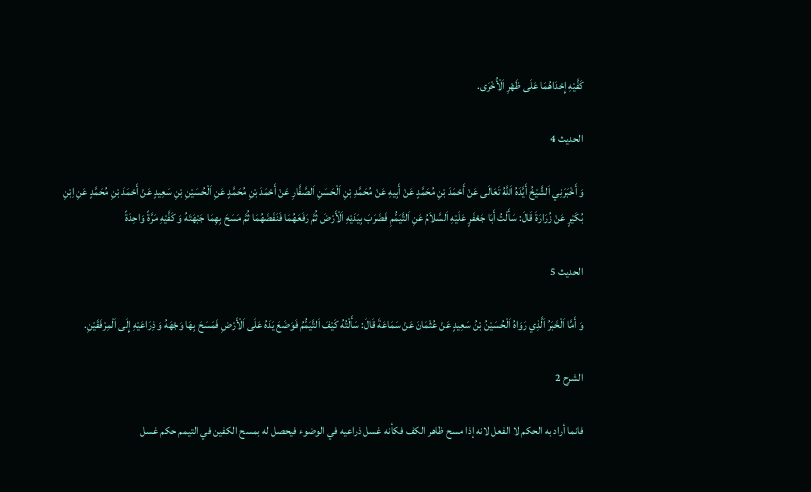كَفَّيْهِ إِحْدَاهُمَا عَلَى ظَهْرِ اَلْأُخْرَى.

الحديث 4

وَ أَخْبَرَنِي اَلشَّيْخُ أَيَّدَهُ اَللَّهُ تَعَالَى عَنْ أَحْمَدَ بْنِ مُحَمَّدٍ عَنْ أَبِيهِ عَنْ مُحَمَّدِ بْنِ اَلْحَسَنِ اَلصَّفَّارِ عَنْ أَحْمَدَ بْنِ مُحَمَّدٍ عَنِ اَلْحُسَيْنِ بْنِ سَعِيدٍ عَنْ أَحْمَدَ بْنِ مُحَمَّدٍ عَنِ اِبْنِ بُكَيْرٍ عَنْ زُرَارَةَ قَالَ: سَأَلْتُ أَبَا جَعْفَرٍ عَلَيْهِ اَلسَّلاَمُ عَنِ اَلتَّيَمُّمِ فَضَرَبَ بِيَدَيْهِ اَلْأَرْضَ ثُمَّ رَفَعَهُمَا فَنَفَضَهُمَا ثُمَّ مَسَحَ بِهِمَا جَبْهَتَهُ وَ كَفَّيْهِ مَرَّةً وَاحِدَةً

الحديث 5

وَ أَمَّا اَلْخَبَرُ اَلَّذِي رَوَاهُ اَلْحُسَيْنُ بْنُ سَعِيدٍ عَنْ عُثْمَانَ عَنْ سَمَاعَةَ قَالَ: سَأَلْتُهُ كَيْفَ اَلتَّيَمُّمُ فَوَضَعَ يَدَهُ عَلَى اَلْأَرْضِ فَمَسَحَ بِهَا وَجْهَهُ وَ ذِرَاعَيْهِ إِلَى اَلْمِرْفَقَيْنِ.

الشرح 2

فانما أراد به الحكم لا الفعل لانه إذا مسح ظاهر الكف فكأنه غسل ذراعيه في الوضوء فيحصل له بمسح الكفين في التيمم حكم غسل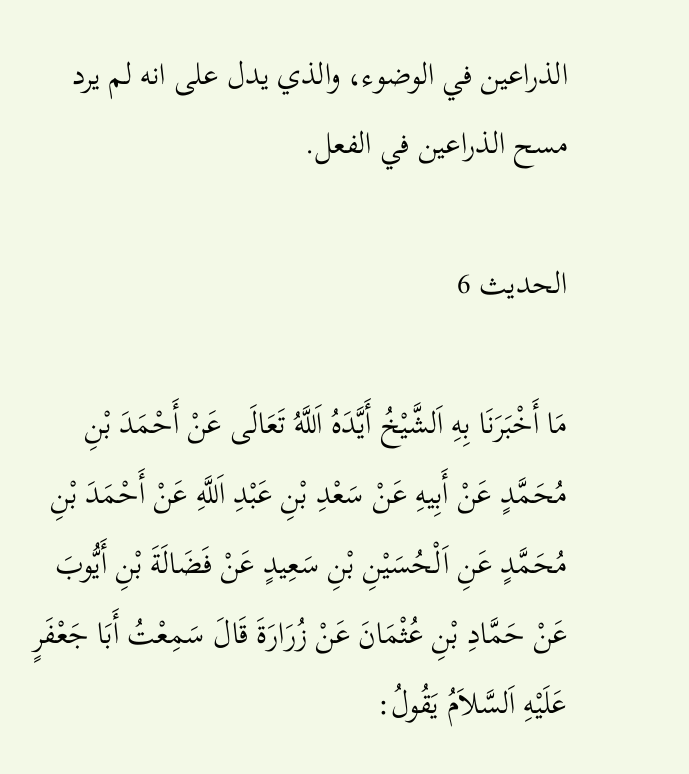الذراعين في الوضوء، والذي يدل على انه لم يرد مسح الذراعين في الفعل.

الحديث 6

مَا أَخْبَرَنَا بِهِ اَلشَّيْخُ أَيَّدَهُ اَللَّهُ تَعَالَى عَنْ أَحْمَدَ بْنِ مُحَمَّدٍ عَنْ أَبِيهِ عَنْ سَعْدِ بْنِ عَبْدِ اَللَّهِ عَنْ أَحْمَدَ بْنِ مُحَمَّدٍ عَنِ اَلْحُسَيْنِ بْنِ سَعِيدٍ عَنْ فَضَالَةَ بْنِ أَيُّوبَ عَنْ حَمَّادِ بْنِ عُثْمَانَ عَنْ زُرَارَةَ قَالَ سَمِعْتُ أَبَا جَعْفَرٍ عَلَيْهِ اَلسَّلاَمُ يَقُولُ: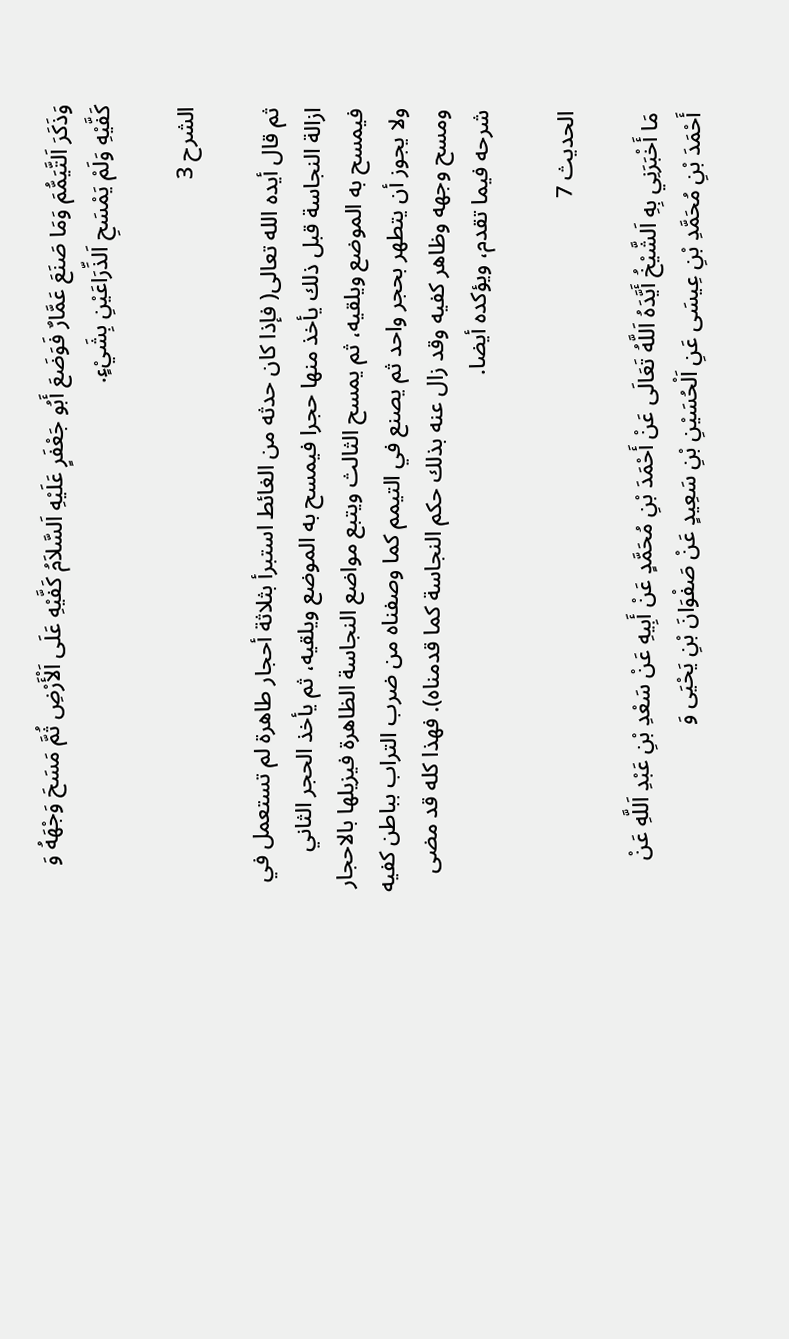وَذَكَرَ اَلتَّيَمُّمَ وَمَا صَنَعَ عَمَّارٌ فَوَضَعَ أَبُو جَعْفَرٍ عَلَيْهِ اَلسَّلاَمُ كَفَّيْهِ عَلَى اَلْأَرْضِ ثُمَّ مَسَحَ وَجْهَهُ وَ كَفَّيْهِ وَلَمْ يَمْسَحِ اَلذِّرَاعَيْنِ بِشَيْءٍ.

الشرح 3

ثم قال أيده الله تعالى( فإذا كان حدثه من الغائط استبرأ بثلاثة أحجار طاهرة لم تستعمل في ازالة النجاسة قبل ذلك يأخذ منها حجرا فيمسح به الموضع ويلقيه، ثم يأخذ الحجر الثاني فيمسح به الموضع ويلقيه، ثم يمسح الثالث ويتبع مواضع النجاسة الظاهرة فيزيلها بالاحجار ولا يجوز أن يتطهر بحجر واحد ثم يصنع في التيمم كما وصفناه من ضرب التراب بباطن كفيه ومسح وجهه وظاهر كفيه وقد زال عنه بذلك حكم النجاسة كما قدمناه). فهذا كله قد مضى شرحه فيما تقدم، ويؤكده أيضا.

الحديث 7

مَا أَخْبَرَنِي بِهِ اَلشَّيْخُ أَيَّدَهُ اَللَّهُ تَعَالَى عَنْ أَحْمَدَ بْنِ مُحَمَّدٍ عَنْ أَبِيهِ عَنْ سَعْدِ بْنِ عَبْدِ اَللَّهِ عَنْ أَحْمَدَ بْنِ مُحَمَّدِ بْنِ عِيسَى عَنِ اَلْحُسَيْنِ بْنِ سَعِيدٍ عَنْ صَفْوَانَ بْنِ يَحْيَى وَ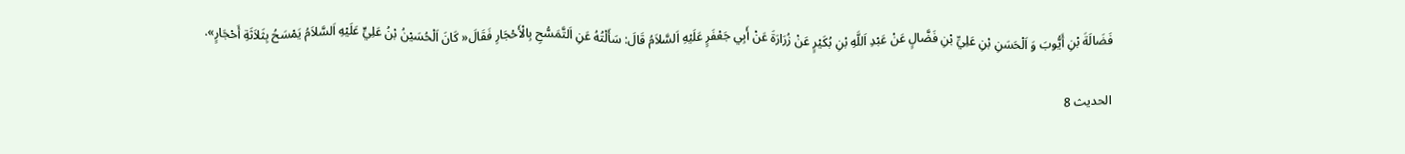فَضَالَةَ بْنِ أَيُّوبَ وَ اَلْحَسَنِ بْنِ عَلِيِّ بْنِ فَضَّالٍ عَنْ عَبْدِ اَللَّهِ بْنِ بُكَيْرٍ عَنْ زُرَارَةَ عَنْ أَبِي جَعْفَرٍ عَلَيْهِ اَلسَّلاَمُ قَالَ: سَأَلْتُهُ عَنِ اَلتَّمَسُّحِ بِالْأَحْجَارِ فَقَالَ« كَانَ اَلْحُسَيْنُ بْنُ عَلِيٍّ عَلَيْهِ اَلسَّلاَمُ يَمْسَحُ بِثَلاَثَةِ أَحْجَارٍ».

الحديث 8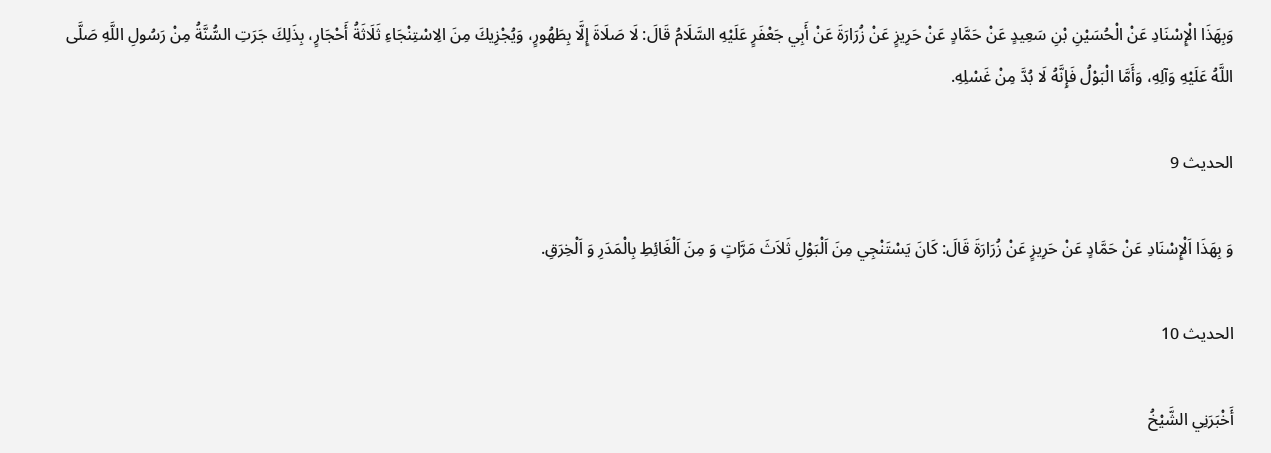وَبِهَذَا الْإِسْنَادِ عَنْ الْحُسَيْنِ بْنِ سَعِيدٍ عَنْ حَمَّادٍ عَنْ حَرِيزٍ عَنْ زُرَارَةَ عَنْ أَبِي جَعْفَرٍ عَلَيْهِ السَّلَامُ قَالَ: لَا صَلَاةَ إِلَّا بِطَهُورٍ، وَيُجْزِيكَ مِنَ الِاسْتِنْجَاءِ ثَلَاثَةُ أَحْجَارٍ، بِذَلِكَ جَرَتِ السُّنَّةُ مِنْ رَسُولِ اللَّهِ صَلَّى اللَّهُ عَلَيْهِ وَآلِهِ، وَأَمَّا الْبَوْلُ فَإِنَّهُ لَا بُدَّ مِنْ غَسْلِهِ.

الحديث 9

وَ بِهَذَا اَلْإِسْنَادِ عَنْ حَمَّادٍ عَنْ حَرِيزٍ عَنْ زُرَارَةَ قَالَ: كَانَ يَسْتَنْجِي مِنَ اَلْبَوْلِ ثَلاَثَ مَرَّاتٍ وَ مِنَ اَلْغَائِطِ بِالْمَدَرِ وَ اَلْخِرَقِ.

الحديث 10

أَخْبَرَنِي الشَّيْخُ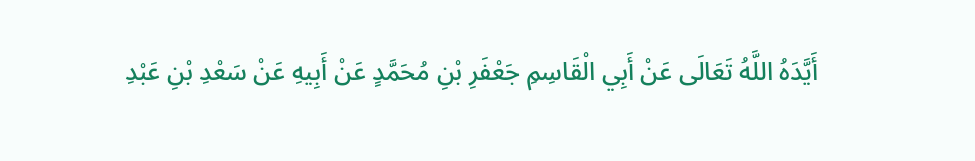أَيَّدَهُ اللَّهُ تَعَالَى عَنْ أَبِي الْقَاسِمِ جَعْفَرِ بْنِ مُحَمَّدٍ عَنْ أَبِيهِ عَنْ سَعْدِ بْنِ عَبْدِ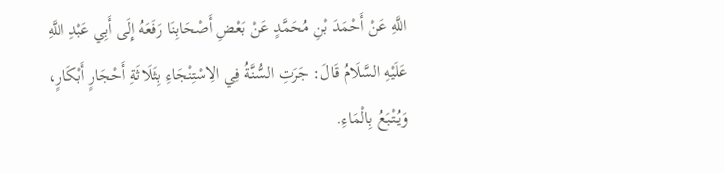اللَّهِ عَنْ أَحْمَدَ بْنِ مُحَمَّدٍ عَنْ بَعْضِ أَصْحَابِنَا رَفَعَهُ إِلَى أَبِي عَبْدِ اللَّهِ عَلَيْهِ السَّلَامُ قَالَ: جَرَتِ السُّنَّةُ فِي الِاسْتِنْجَاءِ بِثَلَاثَةِ أَحْجَارٍ أَبْكَارٍ، وَيُتْبَعُ بِالْمَاءِ.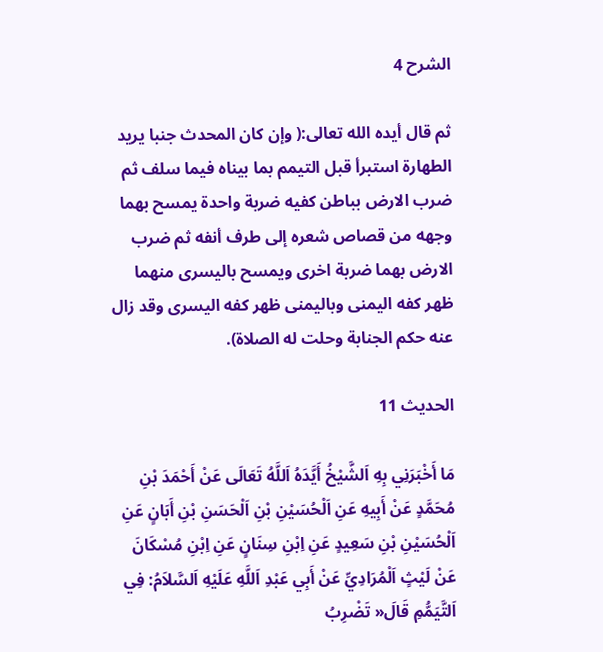الشرح 4

ثم قال أيده الله تعالى:( وإن كان المحدث جنبا يريد الطهارة استبرأ قبل التيمم بما بيناه فيما سلف ثم ضرب الارض بباطن كفيه ضربة واحدة يمسح بهما وجهه من قصاص شعره إلى طرف أنفه ثم ضرب الارض بهما ضربة اخرى ويمسح باليسرى منهما ظهر كفه اليمنى وباليمنى ظهر كفه اليسرى وقد زال عنه حكم الجنابة وحلت له الصلاة).

الحديث 11

مَا أَخْبَرَنِي بِهِ اَلشَّيْخُ أَيَّدَهُ اَللَّهُ تَعَالَى عَنْ أَحْمَدَ بْنِ مُحَمَّدٍ عَنْ أَبِيهِ عَنِ اَلْحُسَيْنِ بْنِ اَلْحَسَنِ بْنِ أَبَانٍ عَنِ اَلْحُسَيْنِ بْنِ سَعِيدٍ عَنِ اِبْنِ سِنَانٍ عَنِ اِبْنِ مُسْكَانَ عَنْ لَيْثٍ اَلْمُرَادِيِّ عَنْ أَبِي عَبْدِ اَللَّهِ عَلَيْهِ اَلسَّلاَمُ: فِي اَلتَّيَمُّمِ قَالَ« تَضْرِبُ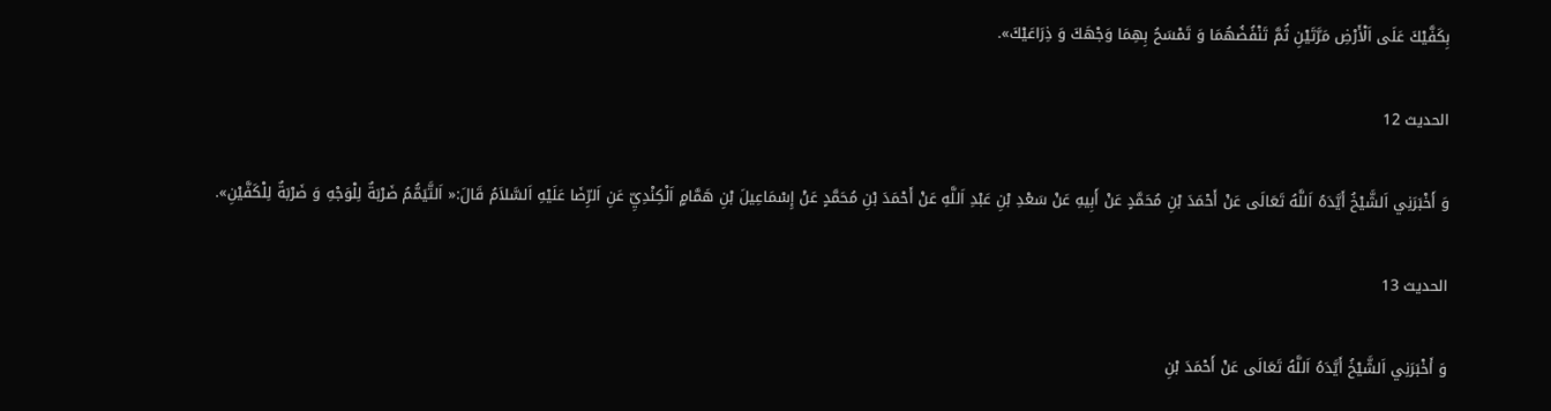بِكَفَّيْكَ عَلَى اَلْأَرْضِ مَرَّتَيْنِ ثُمَّ تَنْفُضُهُمَا وَ تَمْسَحُ بِهِمَا وَجْهَكَ وَ ذِرَاعَيْكَ».

الحديث 12

وَ أَخْبَرَنِي اَلشَّيْخُ أَيَّدَهُ اَللَّهُ تَعَالَى عَنْ أَحْمَدَ بْنِ مُحَمَّدٍ عَنْ أَبِيهِ عَنْ سَعْدِ بْنِ عَبْدِ اَللَّهِ عَنْ أَحْمَدَ بْنِ مُحَمَّدٍ عَنْ إِسْمَاعِيلَ بْنِ هَمَّامٍ اَلْكِنْدِيِّ عَنِ اَلرِّضَا عَلَيْهِ اَلسَّلاَمُ قَالَ:« اَلتَّيَمُّمُ ضَرْبَةٌ لِلْوَجْهِ وَ ضَرْبَةٌ لِلْكَفَّيْنِ».

الحديث 13

وَ أَخْبَرَنِي اَلشَّيْخُ أَيَّدَهُ اَللَّهُ تَعَالَى عَنْ أَحْمَدَ بْنِ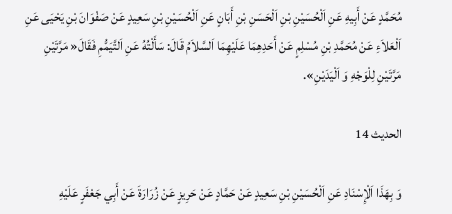مُحَمَّدٍ عَنْ أَبِيهِ عَنِ اَلْحُسَيْنِ بْنِ اَلْحَسَنِ بْنِ أَبَانٍ عَنِ اَلْحُسَيْنِ بْنِ سَعِيدٍ عَنْ صَفْوَانَ بْنِ يَحْيَى عَنِ اَلْعَلاَءِ عَنْ مُحَمَّدِ بْنِ مُسْلِمٍ عَنْ أَحَدِهِمَا عَلَيْهِمَا اَلسَّلاَمُ قَالَ: سَأَلْتُهُ عَنِ اَلتَّيَمُّمِ فَقَالَ« مَرَّتَيْنِ مَرَّتَيْنِ لِلْوَجْهِ وَ اَلْيَدَيْنِ».

الحديث 14

وَ بِهَذَا اَلْإِسْنَادِ عَنِ اَلْحُسَيْنِ بْنِ سَعِيدٍ عَنْ حَمَّادٍ عَنْ حَرِيزٍ عَنْ زُرَارَةَ عَنْ أَبِي جَعْفَرٍ عَلَيْهِ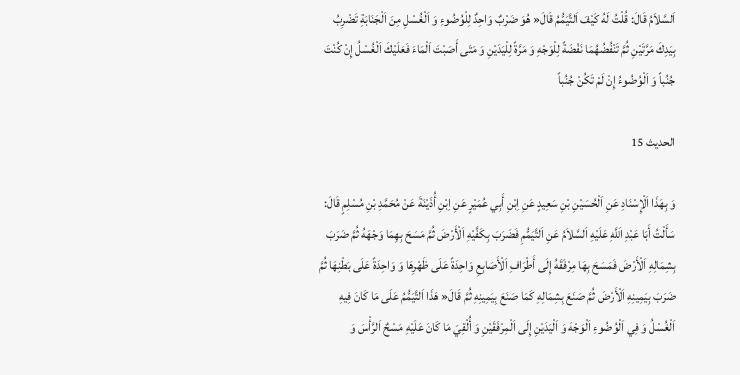اَلسَّلاَمُ قَالَ: قُلْتُ لَهُ كَيْفَ اَلتَّيَمُّمُ قَالَ« هُوَ ضَرْبٌ وَاحِدٌ لِلْوُضُوءِ وَ اَلْغُسْلِ مِنَ اَلْجَنَابَةِ تَضْرِبُ بِيَدِكَ مَرَّتَيْنِ ثُمَّ تَنْفُضُهُمَا نَفْضَةً لِلْوَجْهِ وَ مَرَّةً لِلْيَدَيْنِ وَ مَتَى أَصَبْتَ اَلْمَاءَ فَعَلَيْكَ اَلْغُسْلُ إِنْ كُنْتَ جُنُباً وَ اَلْوُضُوءُ إِنْ لَمْ تَكُنْ جُنُباً

الحديث 15

وَ بِهَذَا اَلْإِسْنَادِ عَنِ اَلْحُسَيْنِ بْنِ سَعِيدٍ عَنِ اِبْنِ أَبِي عُمَيْرٍ عَنِ اِبْنِ أُذَيْنَةَ عَنْ مُحَمَّدِ بْنِ مُسْلِمٍ قَالَ: سَأَلْتُ أَبَا عَبْدِ اَللَّهِ عَلَيْهِ اَلسَّلاَمُ عَنِ اَلتَّيَمُّمِ فَضَرَبَ بِكَفَّيْهِ اَلْأَرْضَ ثُمَّ مَسَحَ بِهِمَا وَجْهَهُ ثُمَّ ضَرَبَ بِشِمَالِهِ اَلْأَرْضَ فَمَسَحَ بِهَا مِرْفَقَهُ إِلَى أَطْرَافِ اَلْأَصَابِعِ وَاحِدَةً عَلَى ظَهْرِهَا وَ وَاحِدَةً عَلَى بَطْنِهَا ثُمَّ ضَرَبَ بِيَمِينِهِ اَلْأَرْضَ ثُمَّ صَنَعَ بِشِمَالِهِ كَمَا صَنَعَ بِيَمِينِهِ ثُمَّ قَالَ« هَذَا اَلتَّيَمُّمُ عَلَى مَا كَانَ فِيهِ اَلْغُسْلُ وَ فِي اَلْوُضُوءِ اَلْوَجْهَ وَ اَلْيَدَيْنِ إِلَى اَلْمِرْفَقَيْنِ وَ أُلْقِيَ مَا كَانَ عَلَيْهِ مَسْحٌ اَلرَّأْسَ وَ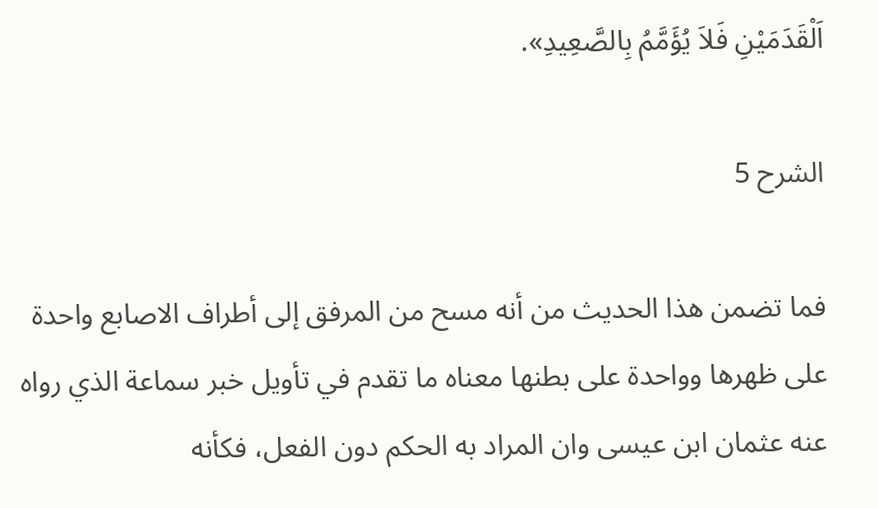اَلْقَدَمَيْنِ فَلاَ يُؤَمَّمُ بِالصَّعِيدِ».

الشرح 5

فما تضمن هذا الحديث من أنه مسح من المرفق إلى أطراف الاصابع واحدة على ظهرها وواحدة على بطنها معناه ما تقدم في تأويل خبر سماعة الذي رواه عنه عثمان ابن عيسى وان المراد به الحكم دون الفعل، فكأنه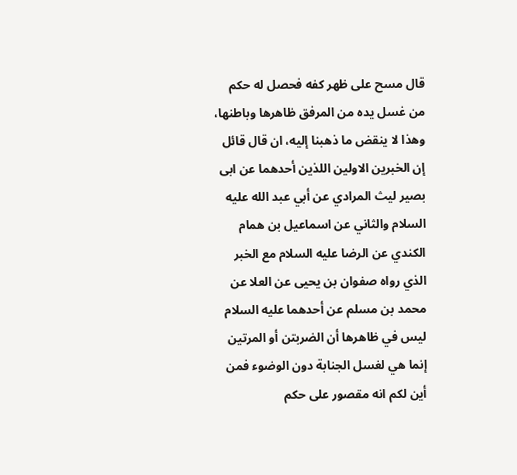قال مسح على ظهر كفه فحصل له حكم من غسل يده من المرفق ظاهرها وباطنها، وهذا لا ينقض ما ذهبنا إليه، ان قال قائل إن الخبرين الاولين اللذين أحدهما عن ابى بصير ليث المرادي عن أبي عبد الله عليه السلام والثاني عن اسماعيل بن همام الكندي عن الرضا عليه السلام مع الخبر الذي رواه صفوان بن يحيى عن العلا عن محمد بن مسلم عن أحدهما عليه السلام ليس في ظاهرها أن الضربتن أو المرتين إنما هي لغسل الجنابة دون الوضوء فمن أين لكم انه مقصور على حكم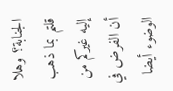الجنابة؟ وهلا قلتم بما ذهب إليه غيركم من أن الفرض في الوضوء أيضا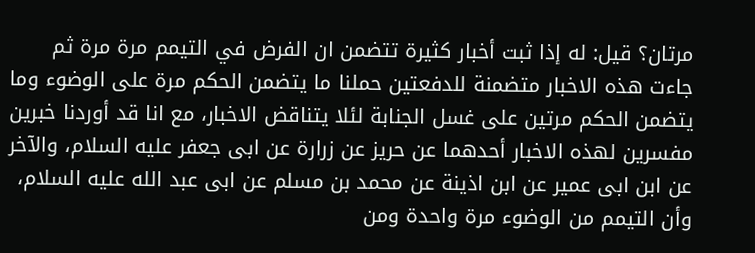مرتان؟ قيل: له إذا ثبت أخبار كثيرة تتضمن ان الفرض في التيمم مرة مرة ثم جاءت هذه الاخبار متضمنة للدفعتين حملنا ما يتضمن الحكم مرة على الوضوء وما يتضمن الحكم مرتين على غسل الجنابة لئلا يتناقض الاخبار، مع انا قد أوردنا خبرين مفسرين لهذه الاخبار أحدهما عن حريز عن زرارة عن ابى جعفر عليه السلام، والآخر عن ابن ابى عمير عن ابن اذينة عن محمد بن مسلم عن ابى عبد الله عليه السلام، وأن التيمم من الوضوء مرة واحدة ومن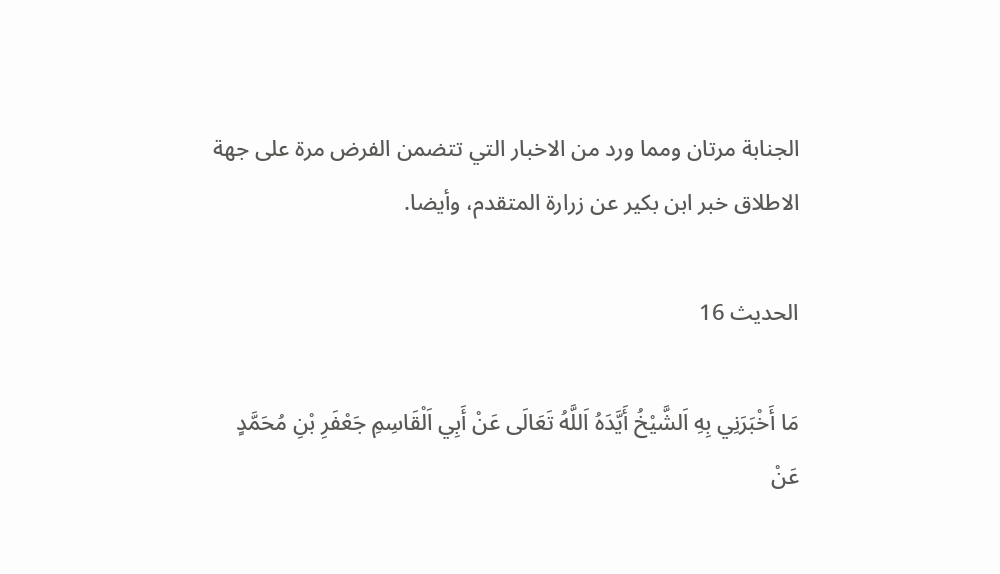الجنابة مرتان ومما ورد من الاخبار التي تتضمن الفرض مرة على جهة الاطلاق خبر ابن بكير عن زرارة المتقدم، وأيضا.

الحديث 16

مَا أَخْبَرَنِي بِهِ اَلشَّيْخُ أَيَّدَهُ اَللَّهُ تَعَالَى عَنْ أَبِي اَلْقَاسِمِ جَعْفَرِ بْنِ مُحَمَّدٍ عَنْ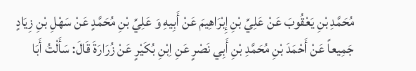مُحَمَّدِ بْنِ يَعْقُوبَ عَنْ عَلِيِّ بْنِ إِبْرَاهِيمَ عَنْ أَبِيهِ وَ عَلِيِّ بْنِ مُحَمَّدٍ عَنْ سَهْلِ بْنِ زِيَادٍ جَمِيعاً عَنْ أَحْمَدَ بْنِ مُحَمَّدِ بْنِ أَبِي نَصْرٍ عَنِ اِبْنِ بُكَيْرٍ عَنْ زُرَارَةَ قَالَ: سَأَلْتُ أَبَا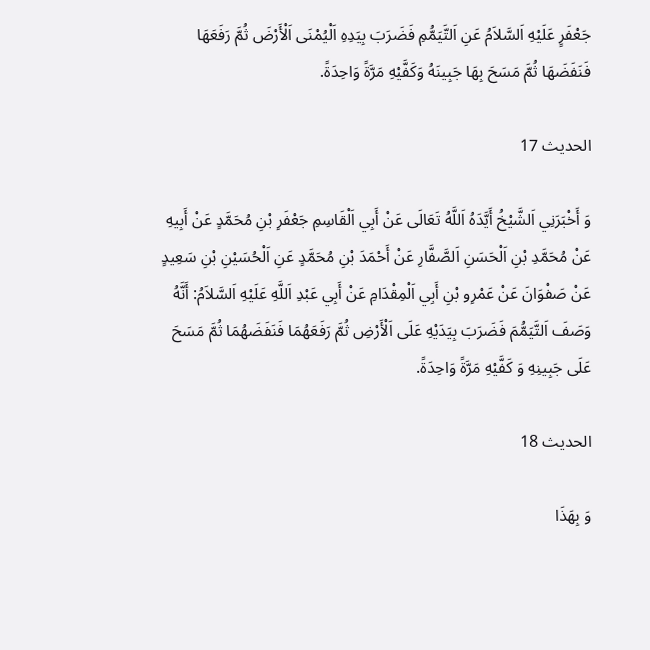جَعْفَرٍ عَلَيْهِ اَلسَّلاَمُ عَنِ اَلتَّيَمُّمِ فَضَرَبَ بِيَدِهِ اَلْيُمْنَى اَلْأَرْضَ ثُمَّ رَفَعَهَا فَنَفَضَهَا ثُمَّ مَسَحَ بِهَا جَبِينَهُ وَكَفَّيْهِ مَرَّةً وَاحِدَةً.

الحديث 17

وَ أَخْبَرَنِي اَلشَّيْخُ أَيَّدَهُ اَللَّهُ تَعَالَى عَنْ أَبِي اَلْقَاسِمِ جَعْفَرِ بْنِ مُحَمَّدٍ عَنْ أَبِيهِ عَنْ مُحَمَّدِ بْنِ اَلْحَسَنِ اَلصَّفَّارِ عَنْ أَحْمَدَ بْنِ مُحَمَّدٍ عَنِ اَلْحُسَيْنِ بْنِ سَعِيدٍ عَنْ صَفْوَانَ عَنْ عَمْرِو بْنِ أَبِي اَلْمِقْدَامِ عَنْ أَبِي عَبْدِ اَللَّهِ عَلَيْهِ اَلسَّلاَمُ: أَنَّهُ وَصَفَ اَلتَّيَمُّمَ فَضَرَبَ بِيَدَيْهِ عَلَى اَلْأَرْضِ ثُمَّ رَفَعَهُمَا فَنَفَضَهُمَا ثُمَّ مَسَحَ عَلَى جَبِينِهِ وَ كَفَّيْهِ مَرَّةً وَاحِدَةً.

الحديث 18

وَ بِهَذَا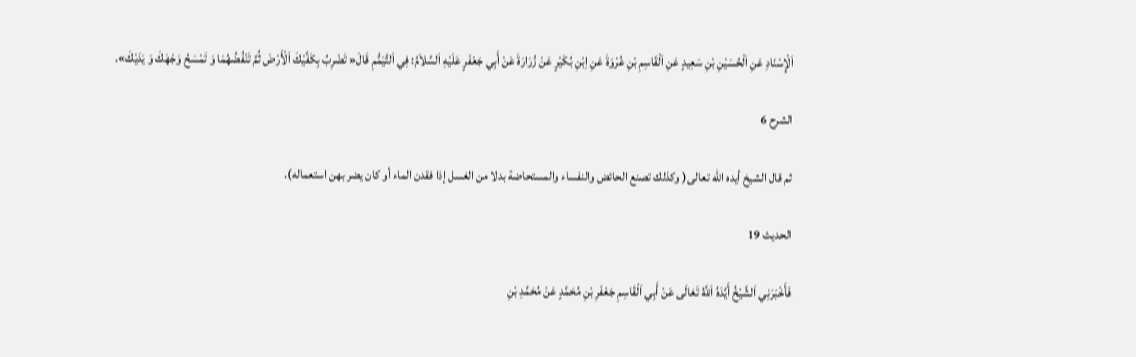اَلْإِسْنَادِ عَنِ اَلْحُسَيْنِ بْنِ سَعِيدٍ عَنِ اَلْقَاسِمِ بْنِ عُرْوَةَ عَنِ اِبْنِ بُكَيْرٍ عَنْ زُرَارَةَ عَنْ أَبِي جَعْفَرٍ عَلَيْهِ اَلسَّلاَمُ: فِي اَلتَّيَمُّمِ قَالَ« تَضْرِبُ بِكَفَّيْكَ اَلْأَرْضَ ثُمَّ تَنْفُضُهُمَا وَ تَمْسَحُ وَجْهَكَ وَ يَدَيْكَ».

الشرح 6

ثم قال الشيخ أيده الله تعالى( وكذلك تصنع الحائض والنفساء والمستحاضة بدلا من الغسل إذا فقدن الماء أو كان يضر بهن استعماله).

الحديث 19

فَأَخْبَرَنِي اَلشَّيْخُ أَيَّدَهُ اَللَّهُ تَعَالَى عَنْ أَبِي اَلْقَاسِمِ جَعْفَرِ بْنِ مُحَمَّدٍ عَنْ مُحَمَّدِ بْنِ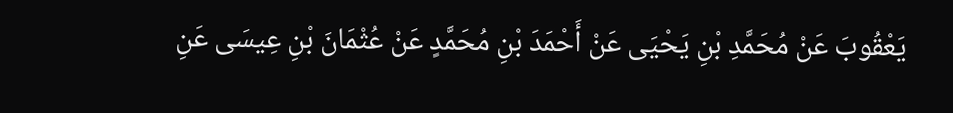يَعْقُوبَ عَنْ مُحَمَّدِ بْنِ يَحْيَى عَنْ أَحْمَدَ بْنِ مُحَمَّدٍ عَنْ عُثْمَانَ بْنِ عِيسَى عَنِ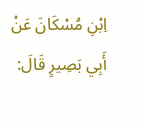اِبْنِ مُسْكَانَ عَنْ أَبِي بَصِيرٍ قَالَ: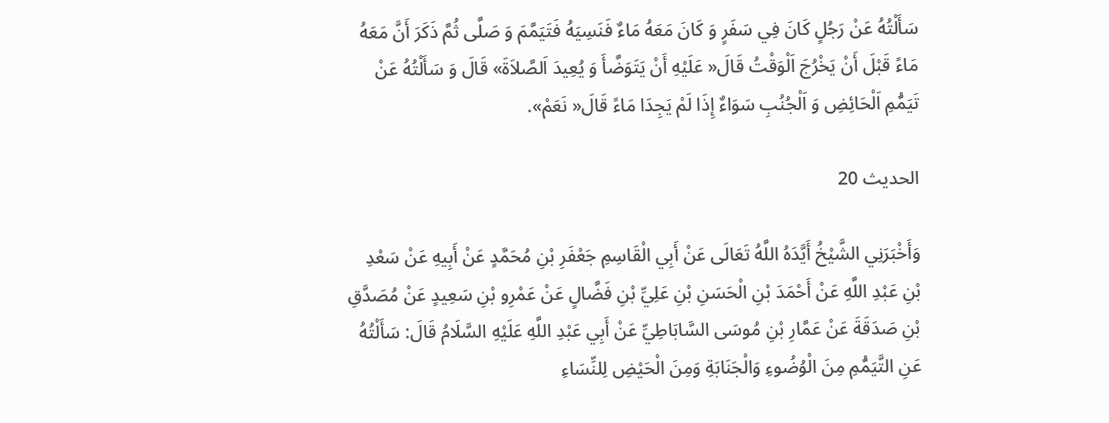سَأَلْتُهُ عَنْ رَجُلٍ كَانَ فِي سَفَرٍ وَ كَانَ مَعَهُ مَاءٌ فَنَسِيَهُ فَتَيَمَّمَ وَ صَلَّى ثُمَّ ذَكَرَ أَنَّ مَعَهُ مَاءً قَبْلَ أَنْ يَخْرُجَ اَلْوَقْتُ قَالَ« عَلَيْهِ أَنْ يَتَوَضَّأَ وَ يُعِيدَ اَلصَّلاَةَ» قَالَ وَ سَأَلْتُهُ عَنْ تَيَمُّمِ اَلْحَائِضِ وَ اَلْجُنُبِ سَوَاءٌ إِذَا لَمْ يَجِدَا مَاءً قَالَ« نَعَمْ».

الحديث 20

وَأَخْبَرَنِي الشَّيْخُ أَيَّدَهُ اللَّهُ تَعَالَى عَنْ أَبِي الْقَاسِمِ جَعْفَرِ بْنِ مُحَمَّدٍ عَنْ أَبِيهِ عَنْ سَعْدِ بْنِ عَبْدِ اللَّهِ عَنْ أَحْمَدَ بْنِ الْحَسَنِ بْنِ عَلِيِّ بْنِ فَضَّالٍ عَنْ عَمْرِو بْنِ سَعِيدٍ عَنْ مُصَدَّقِ بْنِ صَدَقَةَ عَنْ عَمَّارِ بْنِ مُوسَى السَّابَاطِيِّ عَنْ أَبِي عَبْدِ اللَّهِ عَلَيْهِ السَّلَامُ قَالَ: سَأَلْتُهُ عَنِ التَّيَمُّمِ مِنَ الْوُضُوءِ وَالْجَنَابَةِ وَمِنَ الْحَيْضِ لِلنِّسَاءِ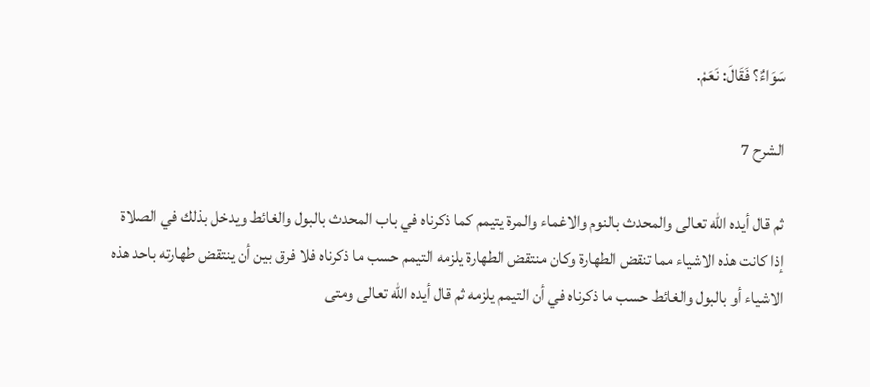سَوَاءٌ؟ فَقَالَ: نَعَمْ.

الشرح 7

ثم قال أيده الله تعالى والمحدث بالنوم والاغماء والمرة يتيمم كما ذكرناه في باب المحدث بالبول والغائط ويدخل بذلك في الصلاة إذا كانت هذه الاشياء مما تنقض الطهارة وكان منتقض الطهارة يلزمه التيمم حسب ما ذكرناه فلا فرق بين أن ينتقض طهارته باحد هذه الاشياء أو بالبول والغائط حسب ما ذكرناه في أن التيمم يلزمه ثم قال أيده الله تعالى ومتى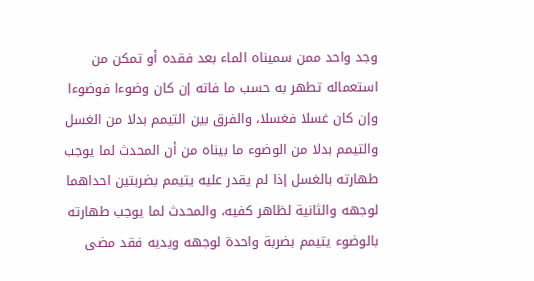وجد واحد ممن سميناه الماء بعد فقده أو تمكن من استعماله تطهر به حسب ما فاته إن كان وضوءا فوضوءا وإن كان غسلا فغسلا، والفرق بين التيمم بدلا من الغسل والتيمم بدلا من الوضوء ما بيناه من أن المحدث لما يوجب طهارته بالغسل إذا لم يقدر عليه يتيمم بضربتين احداهما لوجهه والثانية لظاهر كفيه، والمحدث لما يوجب طهارته بالوضوء يتيمم بضربة واحدة لوجهه ويديه فقد مضى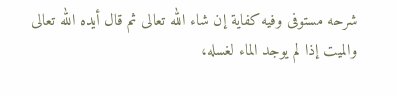شرحه مستوفى وفيه كفاية إن شاء الله تعالى ثم قال أيده الله تعالى والميت إذا لم يوجد الماء لغسله،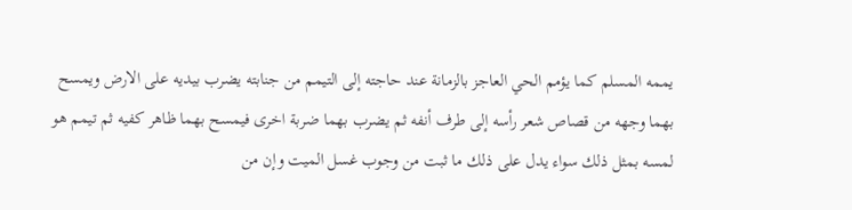يممه المسلم كما يؤمم الحي العاجز بالزمانة عند حاجته إلى التيمم من جنابته يضرب بيديه على الارض ويمسح بهما وجهه من قصاص شعر رأسه إلى طرف أنفه ثم يضرب بهما ضربة اخرى فيمسح بهما ظاهر كفيه ثم تيمم هو لمسه بمثل ذلك سواء يدل على ذلك ما ثبت من وجوب غسل الميت وإن من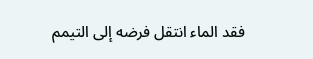فقد الماء انتقل فرضه إلى التيمم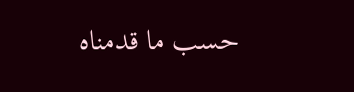حسب ما قدمناه